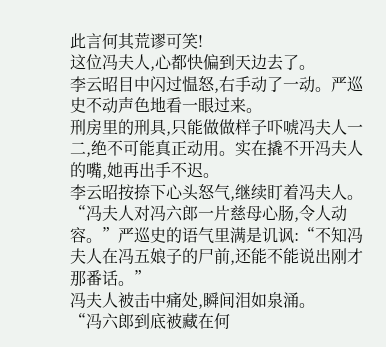此言何其荒谬可笑!
这位冯夫人,心都快偏到天边去了。
李云昭目中闪过愠怒,右手动了一动。严巡史不动声色地看一眼过来。
刑房里的刑具,只能做做样子吓唬冯夫人一二,绝不可能真正动用。实在撬不开冯夫人的嘴,她再出手不迟。
李云昭按捺下心头怒气,继续盯着冯夫人。
“冯夫人对冯六郎一片慈母心肠,令人动容。”严巡史的语气里满是讥讽:“不知冯夫人在冯五娘子的尸前,还能不能说出刚才那番话。”
冯夫人被击中痛处,瞬间泪如泉涌。
“冯六郎到底被藏在何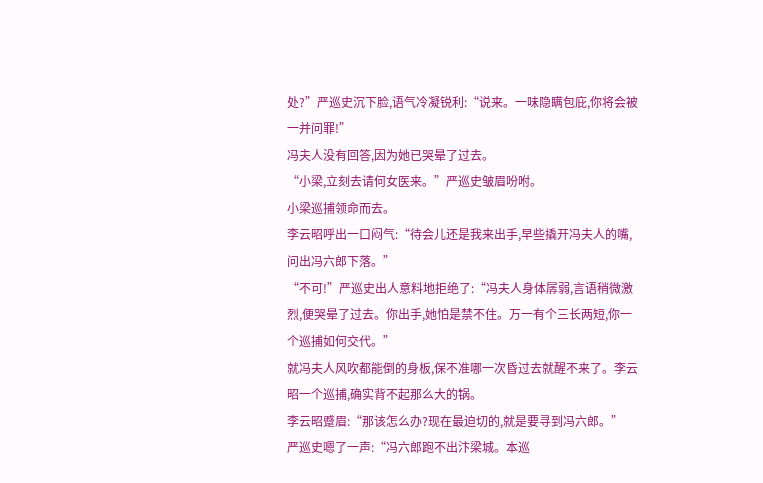处?”严巡史沉下脸,语气冷凝锐利:“说来。一味隐瞒包庇,你将会被一并问罪!”
冯夫人没有回答,因为她已哭晕了过去。
“小梁,立刻去请何女医来。”严巡史皱眉吩咐。
小梁巡捕领命而去。
李云昭呼出一口闷气:“待会儿还是我来出手,早些撬开冯夫人的嘴,问出冯六郎下落。”
“不可!”严巡史出人意料地拒绝了:“冯夫人身体孱弱,言语稍微激烈,便哭晕了过去。你出手,她怕是禁不住。万一有个三长两短,你一个巡捕如何交代。”
就冯夫人风吹都能倒的身板,保不准哪一次昏过去就醒不来了。李云昭一个巡捕,确实背不起那么大的锅。
李云昭蹙眉:“那该怎么办?现在最迫切的,就是要寻到冯六郎。”
严巡史嗯了一声:“冯六郎跑不出汴梁城。本巡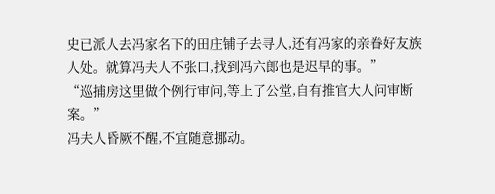史已派人去冯家名下的田庄铺子去寻人,还有冯家的亲眷好友族人处。就算冯夫人不张口,找到冯六郎也是迟早的事。”
“巡捕房这里做个例行审问,等上了公堂,自有推官大人问审断案。”
冯夫人昏厥不醒,不宜随意挪动。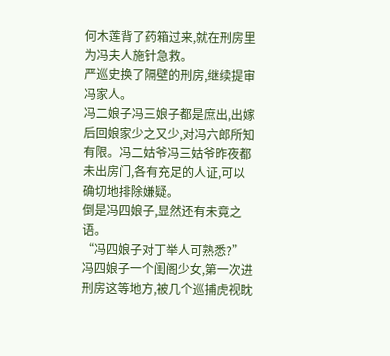何木莲背了药箱过来,就在刑房里为冯夫人施针急救。
严巡史换了隔壁的刑房,继续提审冯家人。
冯二娘子冯三娘子都是庶出,出嫁后回娘家少之又少,对冯六郎所知有限。冯二姑爷冯三姑爷昨夜都未出房门,各有充足的人证,可以确切地排除嫌疑。
倒是冯四娘子,显然还有未竟之语。
“冯四娘子对丁举人可熟悉?”
冯四娘子一个闺阁少女,第一次进刑房这等地方,被几个巡捕虎视眈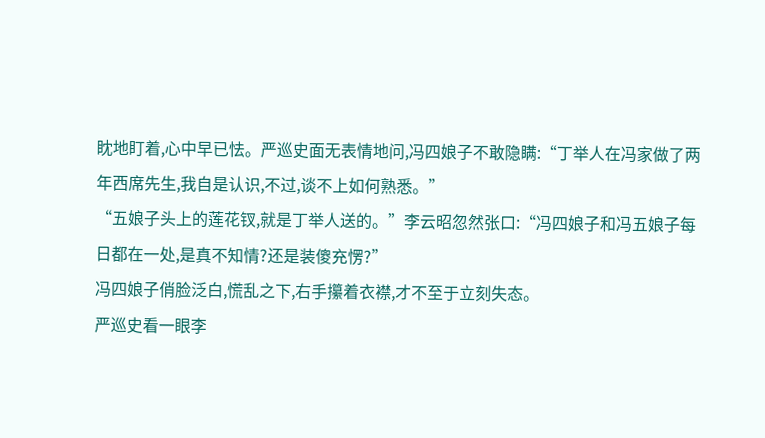眈地盯着,心中早已怯。严巡史面无表情地问,冯四娘子不敢隐瞒:“丁举人在冯家做了两年西席先生,我自是认识,不过,谈不上如何熟悉。”
“五娘子头上的莲花钗,就是丁举人送的。”李云昭忽然张口:“冯四娘子和冯五娘子每日都在一处,是真不知情?还是装傻充愣?”
冯四娘子俏脸泛白,慌乱之下,右手攥着衣襟,才不至于立刻失态。
严巡史看一眼李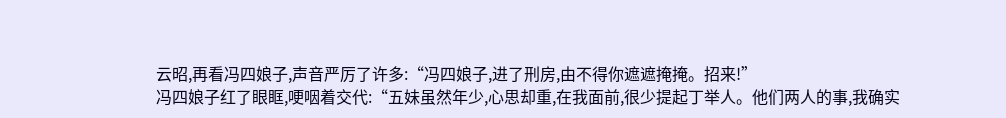云昭,再看冯四娘子,声音严厉了许多:“冯四娘子,进了刑房,由不得你遮遮掩掩。招来!”
冯四娘子红了眼眶,哽咽着交代:“五妹虽然年少,心思却重,在我面前,很少提起丁举人。他们两人的事,我确实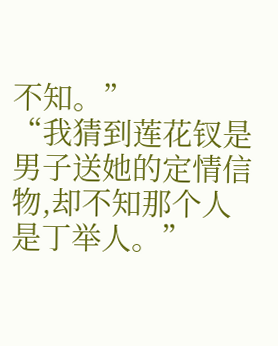不知。”
“我猜到莲花钗是男子送她的定情信物,却不知那个人是丁举人。”